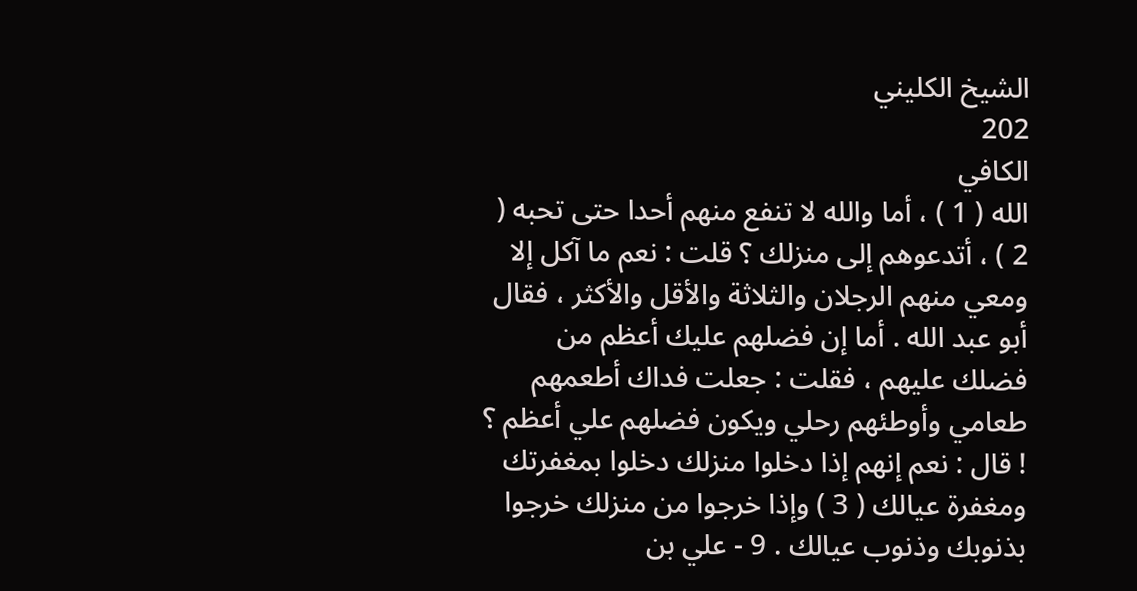الشيخ الكليني
202
الكافي
الله ( 1 ) ، أما والله لا تنفع منهم أحدا حتى تحبه ( 2 ) ، أتدعوهم إلى منزلك ؟ قلت : نعم ما آكل إلا ومعي منهم الرجلان والثلاثة والأقل والأكثر ، فقال أبو عبد الله . أما إن فضلهم عليك أعظم من فضلك عليهم ، فقلت : جعلت فداك أطعمهم طعامي وأوطئهم رحلي ويكون فضلهم علي أعظم ؟ ! قال : نعم إنهم إذا دخلوا منزلك دخلوا بمغفرتك ومغفرة عيالك ( 3 ) وإذا خرجوا من منزلك خرجوا بذنوبك وذنوب عيالك . 9 - علي بن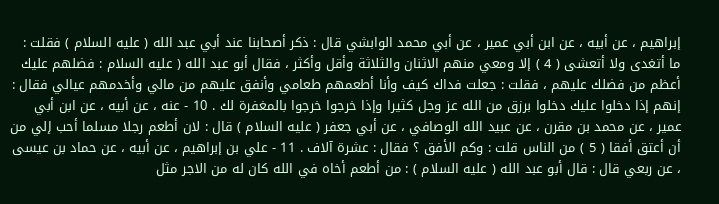إبراهيم ، عن أبيه ، عن ابن أبي عمير ، عن أبي محمد الوابشي قال : ذكر أصحابنا عند أبي عبد الله ( عليه السلام ) فقلت : ما أتغدى ولا أتعشى ( 4 ) إلا ومعي منهم الاثنان والثلاثة وأقل وأكثر ، فقال أبو عبد الله ( عليه السلام : فضلهم عليك أعظم من فضلك عليهم ، فقلت : جعلت فداك كيف وأنا أطعمهم طعامي وأنفق عليهم من مالي وأخدمهم عيالي فقال : إنهم إذا دخلوا عليك دخلوا برزق من الله عز وجل كثيرا وإذا خرجوا خرجوا بالمغفرة لك . 10 - عنه ، عن أبيه ، عن ابن أبي عمير ، عن محمد بن مقرن ، عن عبيد الله الوصافي ، عن أبي جعفر ( عليه السلام ) قال : لان أطعم رجلا مسلما أحب إلي من أن أعتق أفقا ( 5 ) من الناس قلت : وكم الأفق ؟ فقال : عشرة آلاف . 11 - علي بن إبراهيم ، عن أبيه ، عن حماد بن عيسى ، عن ربعي قال : قال أبو عبد الله ( عليه السلام ) : من أطعم أخاه في الله كان له من الاجر مثل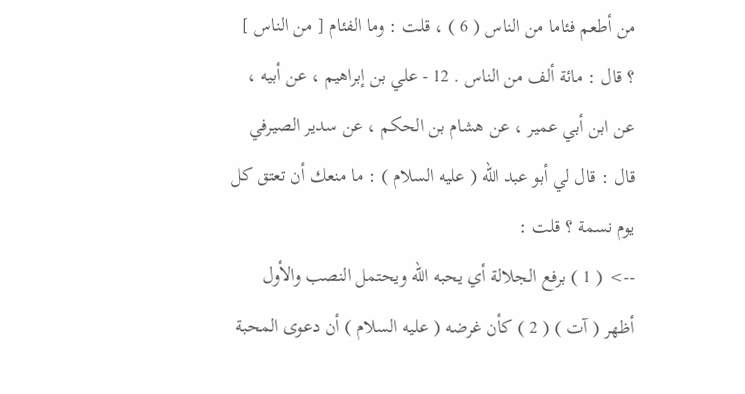من أطعم فئاما من الناس ( 6 ) ، قلت : وما الفئام [ من الناس ] ؟ قال : مائة ألف من الناس . 12 - علي بن إبراهيم ، عن أبيه ، عن ابن أبي عمير ، عن هشام بن الحكم ، عن سدير الصيرفي قال : قال لي أبو عبد الله ( عليه السلام ) : ما منعك أن تعتق كل يوم نسمة ؟ قلت :
--> ( 1 ) برفع الجلالة أي يحبه الله ويحتمل النصب والأول أظهر ( آت ) ( 2 ) كأن غرضه ( عليه السلام ) أن دعوى المحبة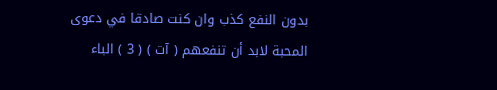بدون النفع كذب وان كنت صادقا في دعوى المحبة لابد أن تنفعهم ( آت ) ( 3 ) الباء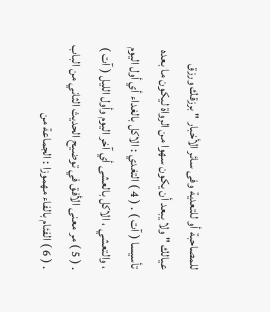للمصاحبة أو للتعدية وفى سائر الأخبار " برزقك ورزق عيالك " ولا يبعد أن يكون سهوا من الرواة ليكون ما بعده تأسيسا ( آت ) . ( 4 ) التغدي : الاكل بالغداء أي أول اليوم ، والتعشي ، الاكل بالعشى أي آخر اليوم وأول الليل ( آت ) . ( 5 ) مر معنى الأفق في توضيح الحديث الثاني من الباب . ( 6 ) الفئام بالفاء مهموزا : الجماعة من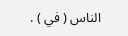الناس ( في ) .